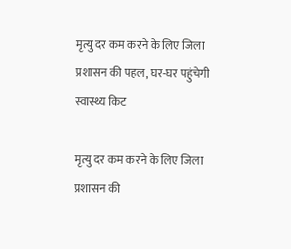मृत्यु दर कम करने के लिए जिला प्रशासन की पहल, घर-घर पहुंचेगी स्वास्थ्य किट

मृत्यु दर कम करने के लिए जिला प्रशासन की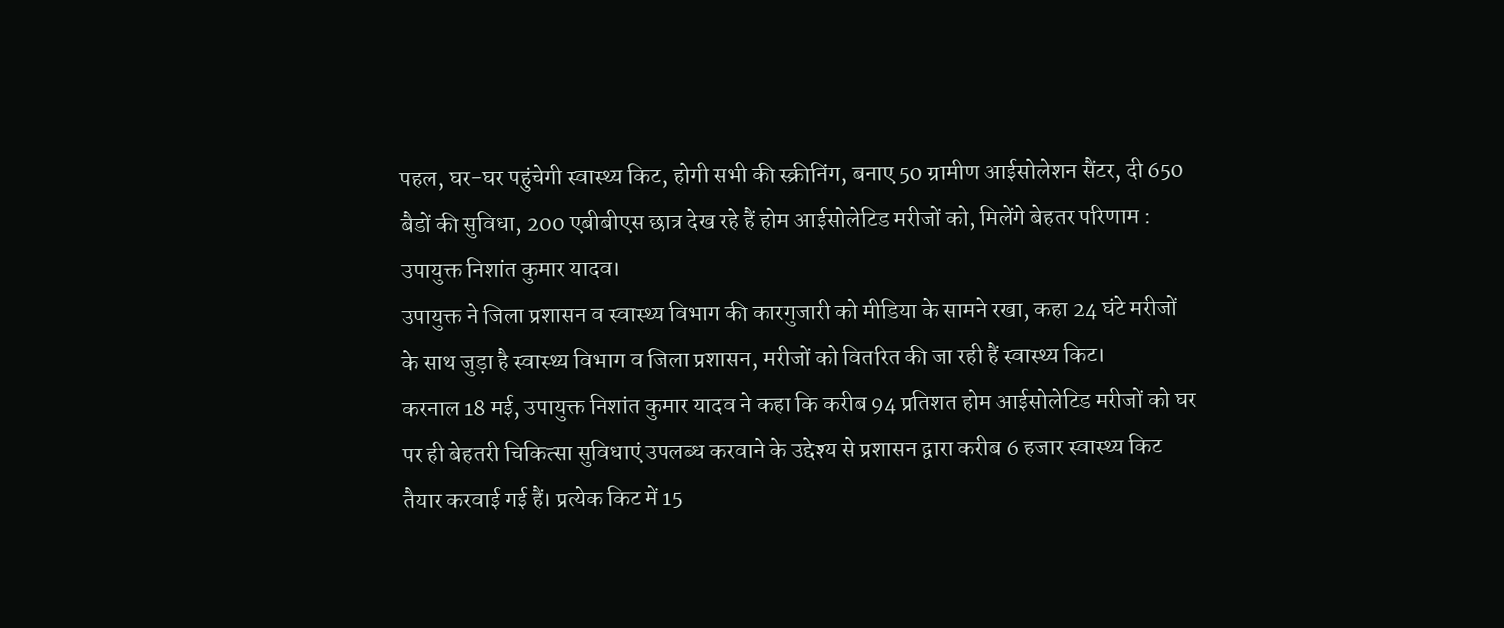पहल, घर-घर पहुंचेगी स्वास्थ्य किट, होगी सभी की स्क्रीनिंग, बनाए 50 ग्रामीण आईसोलेशन सैंटर, दी 650 बैडों की सुविधा, 200 एबीबीएस छात्र देख रहे हैं होम आईसोलेटिड मरीजों को, मिलेंगे बेहतर परिणाम : उपायुक्त निशांत कुमार यादव।
उपायुक्त ने जिला प्रशासन व स्वास्थ्य विभाग की कारगुजारी को मीडिया के सामने रखा, कहा 24 घंटे मरीजों के साथ जुड़ा है स्वास्थ्य विभाग व जिला प्रशासन, मरीजों को वितरित की जा रही हैं स्वास्थ्य किट।
करनाल 18 मई, उपायुक्त निशांत कुमार यादव ने कहा कि करीब 94 प्रतिशत होम आईसोलेटिड मरीजों को घर पर ही बेहतरी चिकित्सा सुविधाएं उपलब्ध करवाने के उद्देश्य से प्रशासन द्वारा करीब 6 हजार स्वास्थ्य किट तैयार करवाई गई हैं। प्रत्येक किट में 15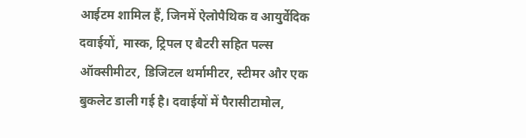आईटम शामिल हैं, जिनमें ऐलोपैथिक व आयुर्वेदिक दवाईयों, मास्क, ट्रिपल ए बैटरी सहित पल्स ऑक्सीमीटर, डिजिटल थर्मामीटर, स्टीमर और एक बुकलेट डाली गई है। दवाईयों में पैरासीटामोल,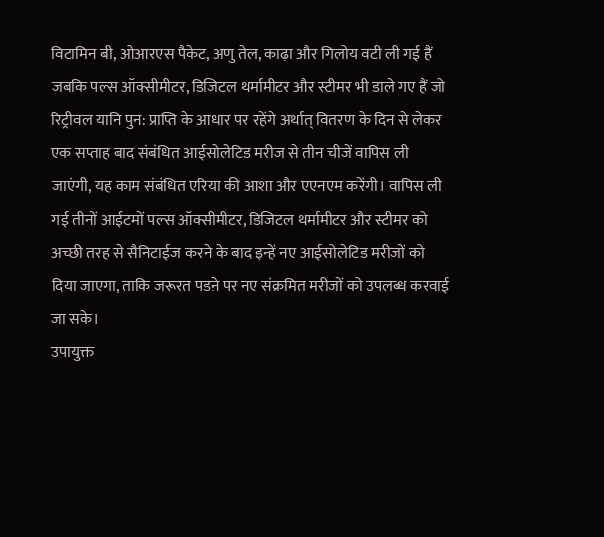विटामिन बी, ओआरएस पैकेट, अणु तेल, काढ़ा और गिलोय वटी ली गई हैं जबकि पल्स ऑक्सीमीटर, डिजिटल थर्मामीटर और स्टीमर भी डाले गए हैं जो रिट्रीवल यानि पुन: प्राप्ति के आधार पर रहेंगे अर्थात् वितरण के दिन से लेकर एक सप्ताह बाद संबंधित आईसोलेटिड मरीज से तीन चीजें वापिस ली जाएंगी, यह काम संबंधित एरिया की आशा और एएनएम करेंगी। वापिस ली गई तीनों आईटमों पल्स ऑक्सीमीटर, डिजिटल थर्मामीटर और स्टीमर को अच्छी तरह से सैनिटाईज करने के बाद इन्हें नए आईसोलेटिड मरीजों को दिया जाएगा, ताकि जरूरत पडऩे पर नए संक्रमित मरीजों को उपलब्ध करवाई जा सके।
उपायुक्त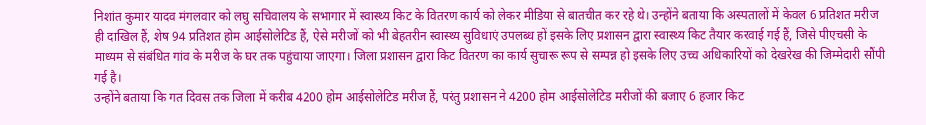निशांत कुमार यादव मंगलवार को लघु सचिवालय के सभागार में स्वास्थ्य किट के वितरण कार्य को लेकर मीडिया से बातचीत कर रहे थे। उन्होंने बताया कि अस्पतालों में केवल 6 प्रतिशत मरीज ही दाखिल हैं, शेष 94 प्रतिशत होम आईसोलेटिड हैं, ऐसे मरीजों को भी बेहतरीन स्वास्थ्य सुविधाएं उपलब्ध हों इसके लिए प्रशासन द्वारा स्वास्थ्य किट तैयार करवाई गई हैं, जिसे पीएचसी के माध्यम से संबंधित गांव के मरीज के घर तक पहुंचाया जाएगा। जिला प्रशासन द्वारा किट वितरण का कार्य सुचारू रूप से सम्पन्न हो इसके लिए उच्च अधिकारियों को देखरेख की जिम्मेदारी सौंपी गई है।
उन्होंने बताया कि गत दिवस तक जिला में करीब 4200 होम आईसोलेटिड मरीज हैं, परंतु प्रशासन ने 4200 होम आईसोलेटिड मरीजों की बजाए 6 हजार किट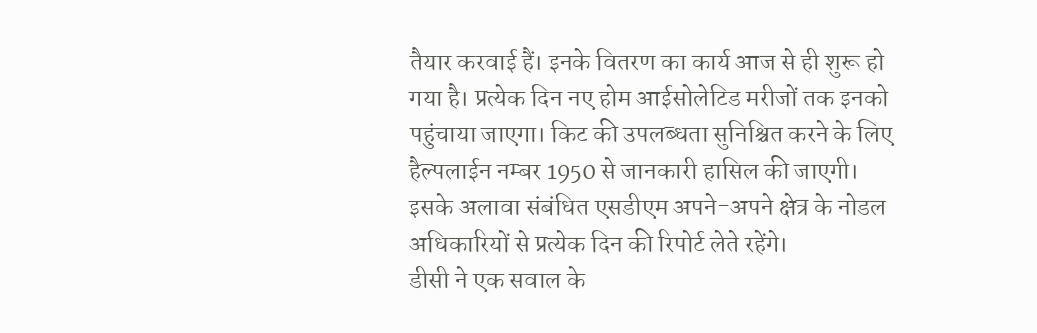तैयार करवाई हैं। इनके वितरण का कार्य आज से ही शुरू हो गया है। प्रत्येक दिन नए होम आईसोलेटिड मरीजों तक इनको पहुंचाया जाएगा। किट की उपलब्धता सुनिश्चित करने के लिए हैल्पलाईन नम्बर 1950 से जानकारी हासिल की जाएगी। इसके अलावा संबंधित एसडीएम अपने-अपने क्षेत्र के नोडल अधिकारियों से प्रत्येक दिन की रिपोर्ट लेते रहेंगे।
डीसी ने एक सवाल के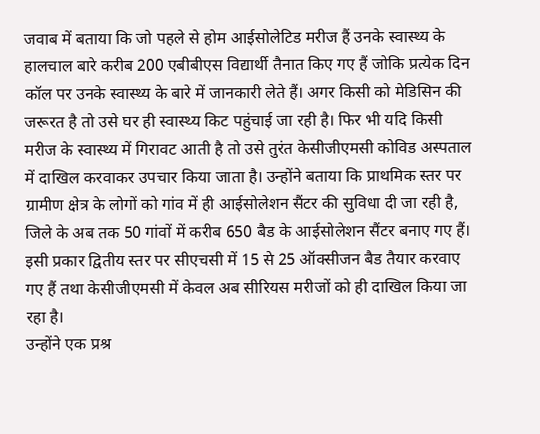जवाब में बताया कि जो पहले से होम आईसोलेटिड मरीज हैं उनके स्वास्थ्य के हालचाल बारे करीब 200 एबीबीएस विद्यार्थी तैनात किए गए हैं जोकि प्रत्येक दिन कॉल पर उनके स्वास्थ्य के बारे में जानकारी लेते हैं। अगर किसी को मेडिसिन की जरूरत है तो उसे घर ही स्वास्थ्य किट पहुंचाई जा रही है। फिर भी यदि किसी मरीज के स्वास्थ्य में गिरावट आती है तो उसे तुरंत केसीजीएमसी कोविड अस्पताल में दाखिल करवाकर उपचार किया जाता है। उन्होंने बताया कि प्राथमिक स्तर पर ग्रामीण क्षेत्र के लोगों को गांव में ही आईसोलेशन सैंटर की सुविधा दी जा रही है, जिले के अब तक 50 गांवों में करीब 650 बैड के आईसोलेशन सैंटर बनाए गए हैं। इसी प्रकार द्वितीय स्तर पर सीएचसी में 15 से 25 ऑक्सीजन बैड तैयार करवाए गए हैं तथा केसीजीएमसी में केवल अब सीरियस मरीजों को ही दाखिल किया जा रहा है।
उन्होंने एक प्रश्र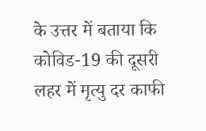के उत्तर में बताया कि कोविड-19 की दूसरी लहर में मृत्यु दर काफी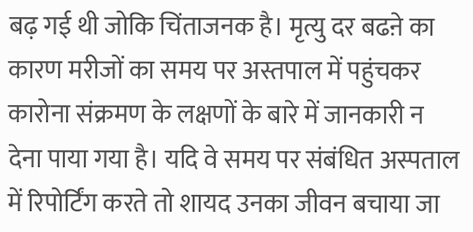बढ़ गई थी जोकि चिंताजनक है। मृत्यु दर बढऩे का कारण मरीजों का समय पर अस्तपाल में पहुंचकर कारोना संक्रमण के लक्षणों के बारे में जानकारी न देना पाया गया है। यदि वे समय पर संबंधित अस्पताल में रिपोर्टिंग करते तो शायद उनका जीवन बचाया जा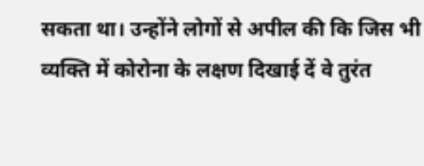सकता था। उन्होंने लोगों से अपील की कि जिस भी व्यक्ति में कोरोना के लक्षण दिखाई दें वे तुरंत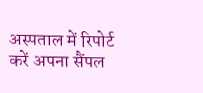अस्पताल में रिपोर्ट करें अपना सैंपल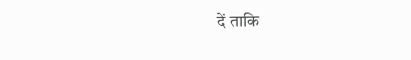दें ताकि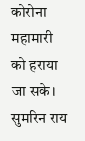कोरोना महामारी को हराया जा सके।
सुमरिन राय